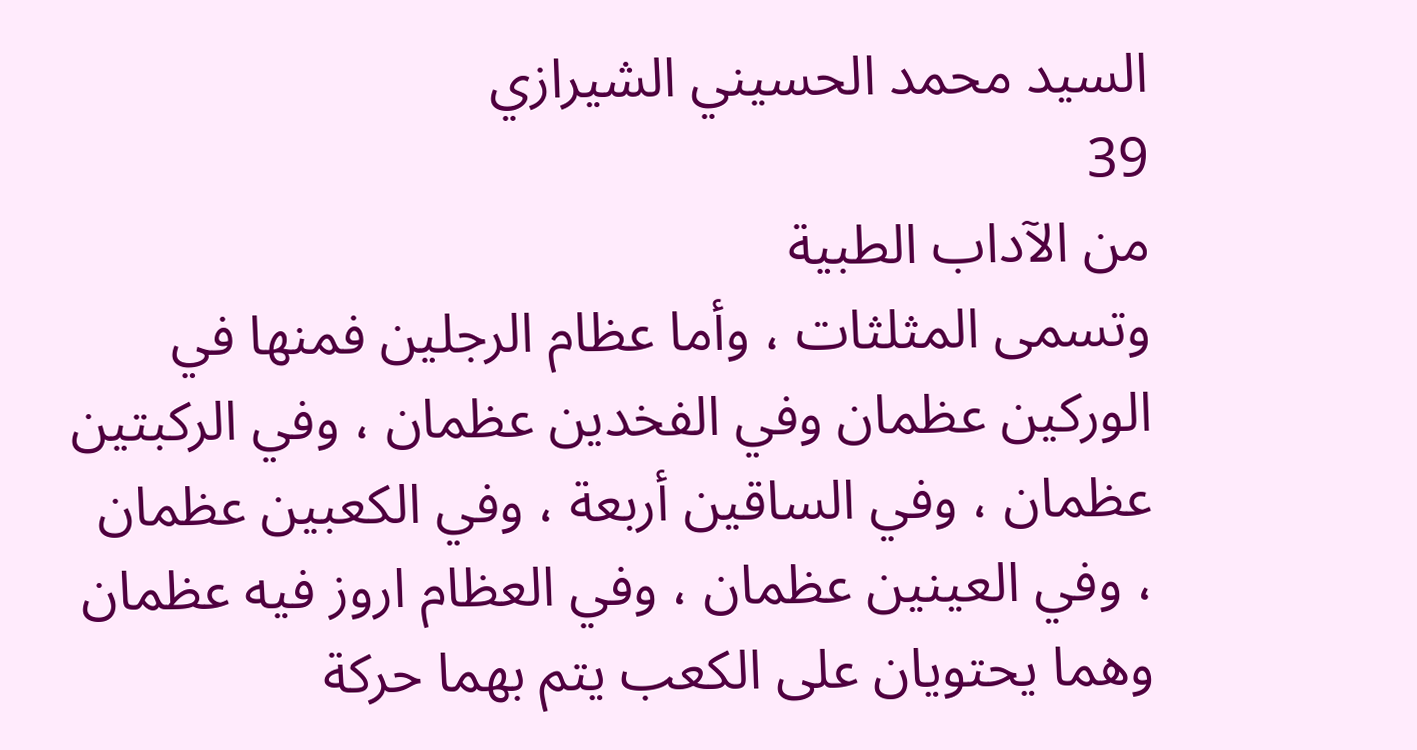السيد محمد الحسيني الشيرازي
39
من الآداب الطبية
وتسمى المثلثات ، وأما عظام الرجلين فمنها في الوركين عظمان وفي الفخدين عظمان ، وفي الركبتين عظمان ، وفي الساقين أربعة ، وفي الكعبين عظمان ، وفي العينين عظمان ، وفي العظام اروز فيه عظمان وهما يحتويان على الكعب يتم بهما حركة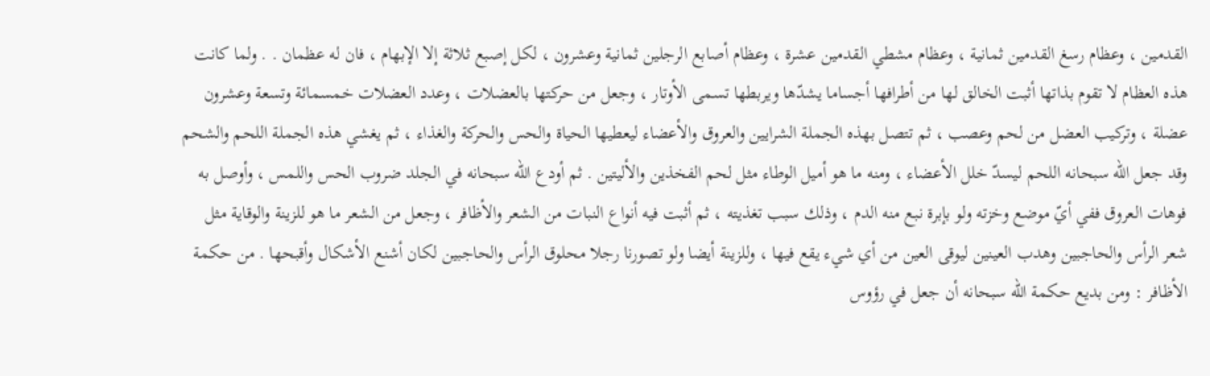القدمين ، وعظام رسغ القدمين ثمانية ، وعظام مشطي القدمين عشرة ، وعظام أصابع الرجلين ثمانية وعشرون ، لكل إصبع ثلاثة إلا الإبهام ، فان له عظمان . . ولما كانت هذه العظام لا تقوم بذاتها أثبت الخالق لها من أطرافها أجساما يشدّها ويربطها تسمى الأوتار ، وجعل من حركتها بالعضلات ، وعدد العضلات خمسمائة وتسعة وعشرون عضلة ، وتركيب العضل من لحم وعصب ، ثم تتصل بهذه الجملة الشرايين والعروق والأعضاء ليعطيها الحياة والحس والحركة والغذاء ، ثم يغشي هذه الجملة اللحم والشحم وقد جعل اللّه سبحانه اللحم ليسدّ خلل الأعضاء ، ومنه ما هو أميل الوطاء مثل لحم الفخذين والأليتين . ثم أودع اللّه سبحانه في الجلد ضروب الحس واللمس ، وأوصل به فوهات العروق ففي أيّ موضع وخزته ولو بإبرة نبع منه الدم ، وذلك سبب تغذيته ، ثم أثبت فيه أنواع النبات من الشعر والأظافر ، وجعل من الشعر ما هو للزينة والوقاية مثل شعر الرأس والحاجبين وهدب العينين ليوقى العين من أي شيء يقع فيها ، وللزينة أيضا ولو تصورنا رجلا محلوق الرأس والحاجبين لكان أشنع الأشكال وأقبحها . من حكمة الأظافر : ومن بديع حكمة اللّه سبحانه أن جعل في رؤوس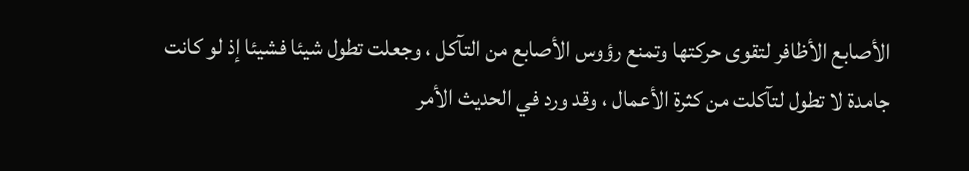الأصابع الأظافر لتقوى حركتها وتمنع رؤوس الأصابع من التآكل ، وجعلت تطول شيئا فشيئا إذ لو كانت جامدة لا تطول لتآكلت من كثرة الأعمال ، وقد ورد في الحديث الأمر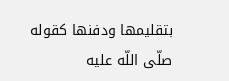بتقليمها ودفنها كقوله صلّى اللّه عليه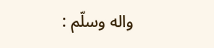واله وسلّم :